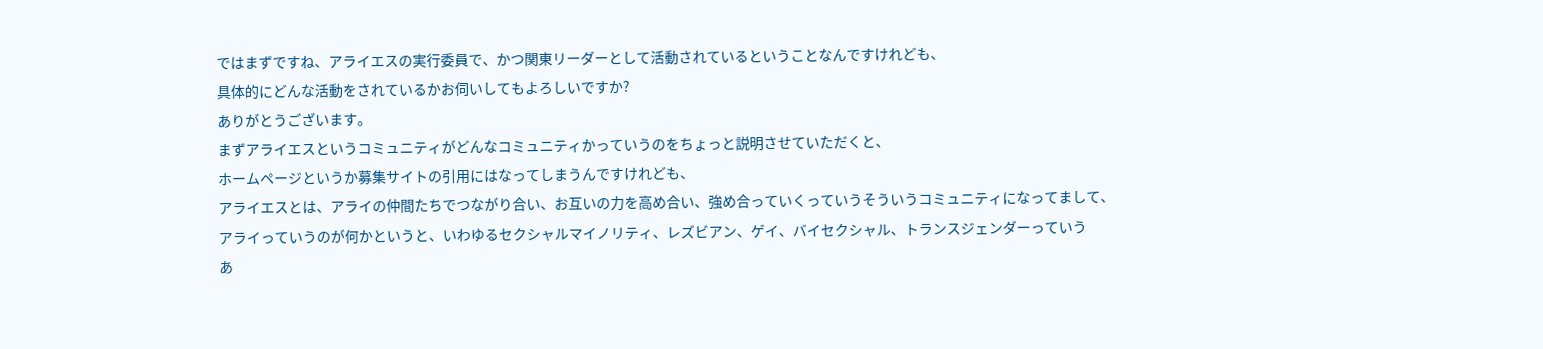ではまずですね、アライエスの実行委員で、かつ関東リーダーとして活動されているということなんですけれども、
具体的にどんな活動をされているかお伺いしてもよろしいですか?
ありがとうございます。
まずアライエスというコミュニティがどんなコミュニティかっていうのをちょっと説明させていただくと、
ホームページというか募集サイトの引用にはなってしまうんですけれども、
アライエスとは、アライの仲間たちでつながり合い、お互いの力を高め合い、強め合っていくっていうそういうコミュニティになってまして、
アライっていうのが何かというと、いわゆるセクシャルマイノリティ、レズビアン、ゲイ、バイセクシャル、トランスジェンダーっていう
あ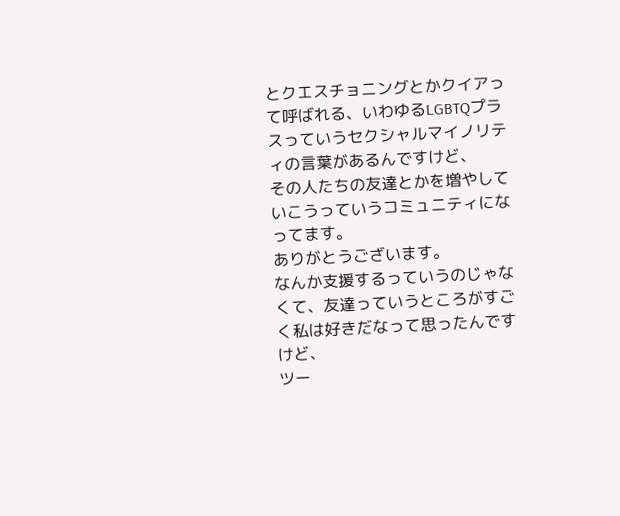とクエスチョニングとかクイアって呼ばれる、いわゆるLGBTQプラスっていうセクシャルマイノリティの言葉があるんですけど、
その人たちの友達とかを増やしていこうっていうコミュニティになってます。
ありがとうございます。
なんか支援するっていうのじゃなくて、友達っていうところがすごく私は好きだなって思ったんですけど、
ツー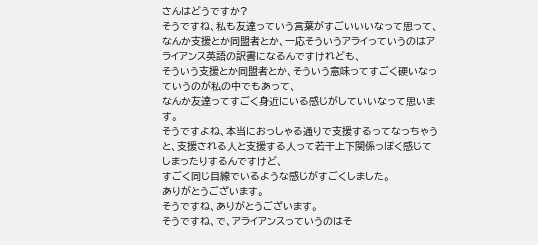さんはどうですか?
そうですね、私も友達っていう言葉がすごいいいなって思って、
なんか支援とか同盟者とか、一応そういうアライっていうのはアライアンス英語の訳書になるんですけれども、
そういう支援とか同盟者とか、そういう意味ってすごく硬いなっていうのが私の中でもあって、
なんか友達ってすごく身近にいる感じがしていいなって思います。
そうですよね、本当におっしゃる通りで支援するってなっちゃうと、支援される人と支援する人って若干上下関係っぽく感じてしまったりするんですけど、
すごく同じ目線でいるような感じがすごくしました。
ありがとうございます。
そうですね、ありがとうございます。
そうですね、で、アライアンスっていうのはそ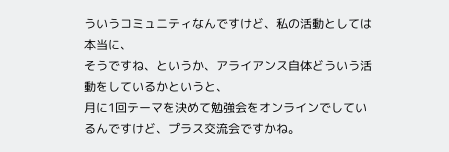ういうコミュニティなんですけど、私の活動としては本当に、
そうですね、というか、アライアンス自体どういう活動をしているかというと、
月に1回テーマを決めて勉強会をオンラインでしているんですけど、プラス交流会ですかね。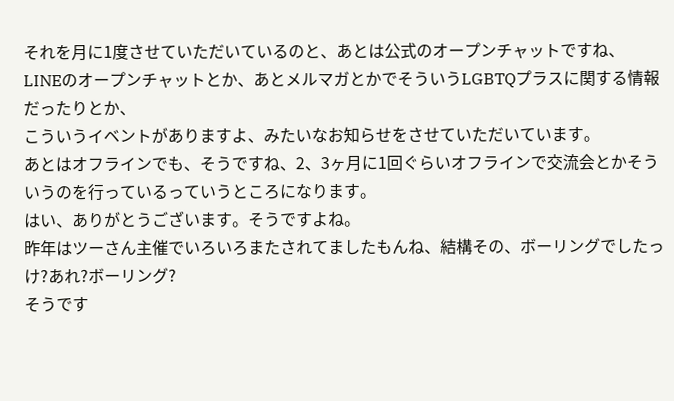それを月に1度させていただいているのと、あとは公式のオープンチャットですね、
LINEのオープンチャットとか、あとメルマガとかでそういうLGBTQプラスに関する情報だったりとか、
こういうイベントがありますよ、みたいなお知らせをさせていただいています。
あとはオフラインでも、そうですね、2、3ヶ月に1回ぐらいオフラインで交流会とかそういうのを行っているっていうところになります。
はい、ありがとうございます。そうですよね。
昨年はツーさん主催でいろいろまたされてましたもんね、結構その、ボーリングでしたっけ?あれ?ボーリング?
そうです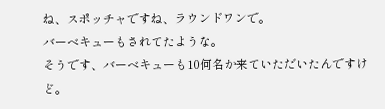ね、スポッチャですね、ラウンドワンで。
バーベキューもされてたような。
そうです、バーベキューも10何名か来ていただいたんですけど。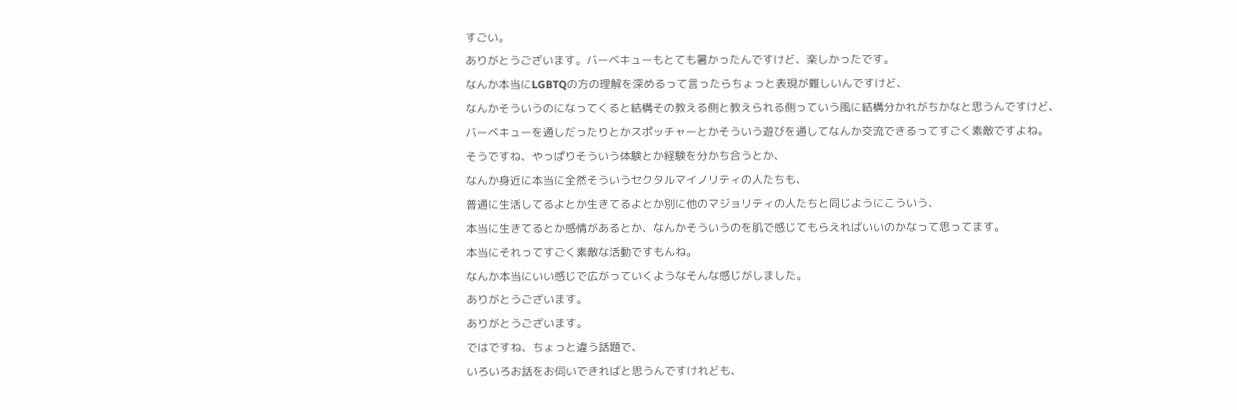すごい。
ありがとうございます。バーベキューもとても暑かったんですけど、楽しかったです。
なんか本当にLGBTQの方の理解を深めるって言ったらちょっと表現が難しいんですけど、
なんかそういうのになってくると結構その教える側と教えられる側っていう風に結構分かれがちかなと思うんですけど、
バーベキューを通しだったりとかスポッチャーとかそういう遊びを通してなんか交流できるってすごく素敵ですよね。
そうですね、やっぱりそういう体験とか経験を分かち合うとか、
なんか身近に本当に全然そういうセクタルマイノリティの人たちも、
普通に生活してるよとか生きてるよとか別に他のマジョリティの人たちと同じようにこういう、
本当に生きてるとか感情があるとか、なんかそういうのを肌で感じてもらえればいいのかなって思ってます。
本当にそれってすごく素敵な活動ですもんね。
なんか本当にいい感じで広がっていくようなそんな感じがしました。
ありがとうございます。
ありがとうございます。
ではですね、ちょっと違う話題で、
いろいろお話をお伺いできればと思うんですけれども、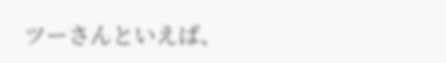ツーさんといえば、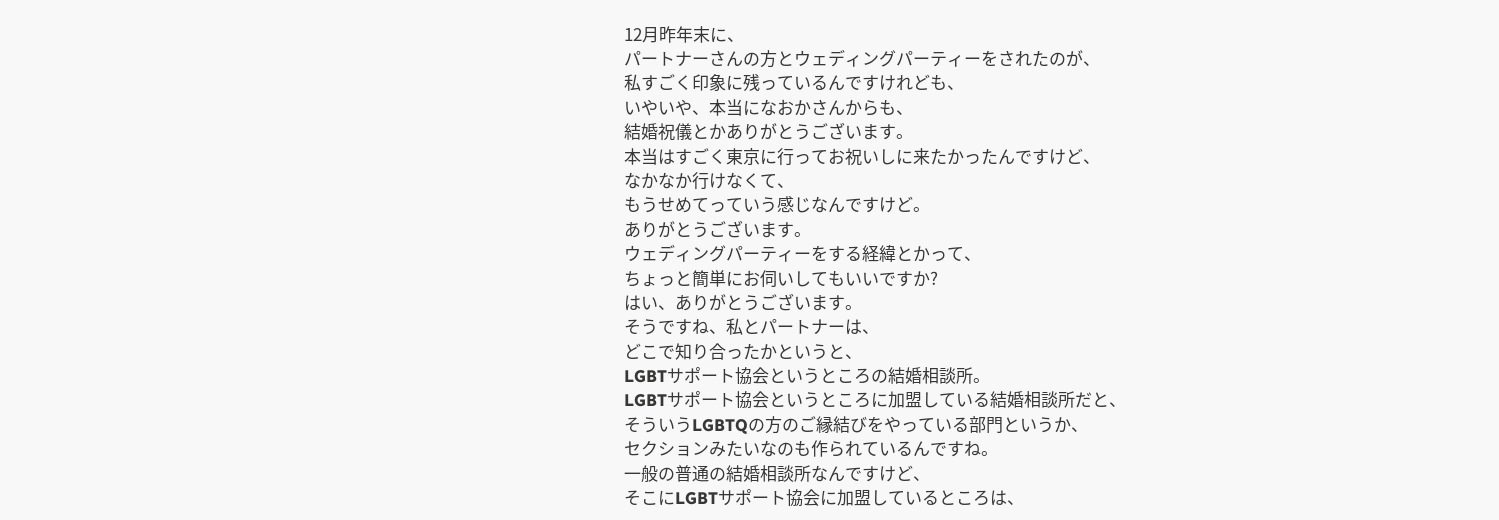12月昨年末に、
パートナーさんの方とウェディングパーティーをされたのが、
私すごく印象に残っているんですけれども、
いやいや、本当になおかさんからも、
結婚祝儀とかありがとうございます。
本当はすごく東京に行ってお祝いしに来たかったんですけど、
なかなか行けなくて、
もうせめてっていう感じなんですけど。
ありがとうございます。
ウェディングパーティーをする経緯とかって、
ちょっと簡単にお伺いしてもいいですか?
はい、ありがとうございます。
そうですね、私とパートナーは、
どこで知り合ったかというと、
LGBTサポート協会というところの結婚相談所。
LGBTサポート協会というところに加盟している結婚相談所だと、
そういうLGBTQの方のご縁結びをやっている部門というか、
セクションみたいなのも作られているんですね。
一般の普通の結婚相談所なんですけど、
そこにLGBTサポート協会に加盟しているところは、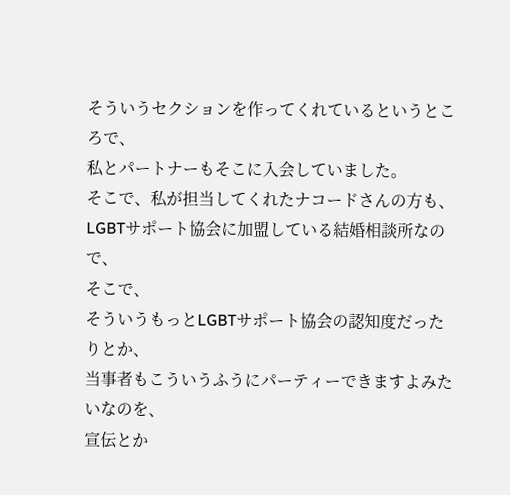そういうセクションを作ってくれているというところで、
私とパートナーもそこに入会していました。
そこで、私が担当してくれたナコードさんの方も、
LGBTサポート協会に加盟している結婚相談所なので、
そこで、
そういうもっとLGBTサポート協会の認知度だったりとか、
当事者もこういうふうにパーティーできますよみたいなのを、
宣伝とか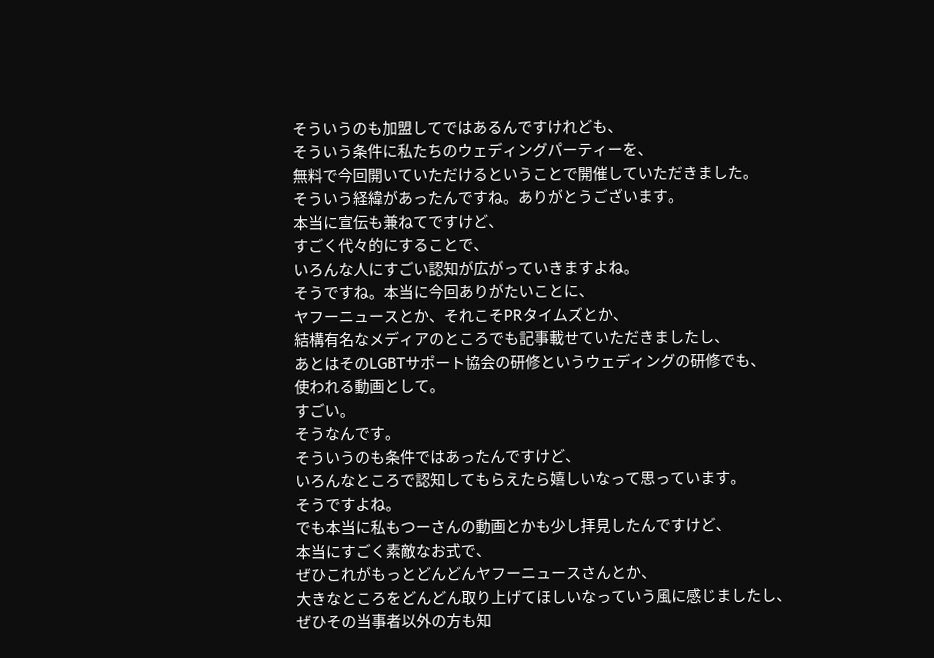そういうのも加盟してではあるんですけれども、
そういう条件に私たちのウェディングパーティーを、
無料で今回開いていただけるということで開催していただきました。
そういう経緯があったんですね。ありがとうございます。
本当に宣伝も兼ねてですけど、
すごく代々的にすることで、
いろんな人にすごい認知が広がっていきますよね。
そうですね。本当に今回ありがたいことに、
ヤフーニュースとか、それこそPRタイムズとか、
結構有名なメディアのところでも記事載せていただきましたし、
あとはそのLGBTサポート協会の研修というウェディングの研修でも、
使われる動画として。
すごい。
そうなんです。
そういうのも条件ではあったんですけど、
いろんなところで認知してもらえたら嬉しいなって思っています。
そうですよね。
でも本当に私もつーさんの動画とかも少し拝見したんですけど、
本当にすごく素敵なお式で、
ぜひこれがもっとどんどんヤフーニュースさんとか、
大きなところをどんどん取り上げてほしいなっていう風に感じましたし、
ぜひその当事者以外の方も知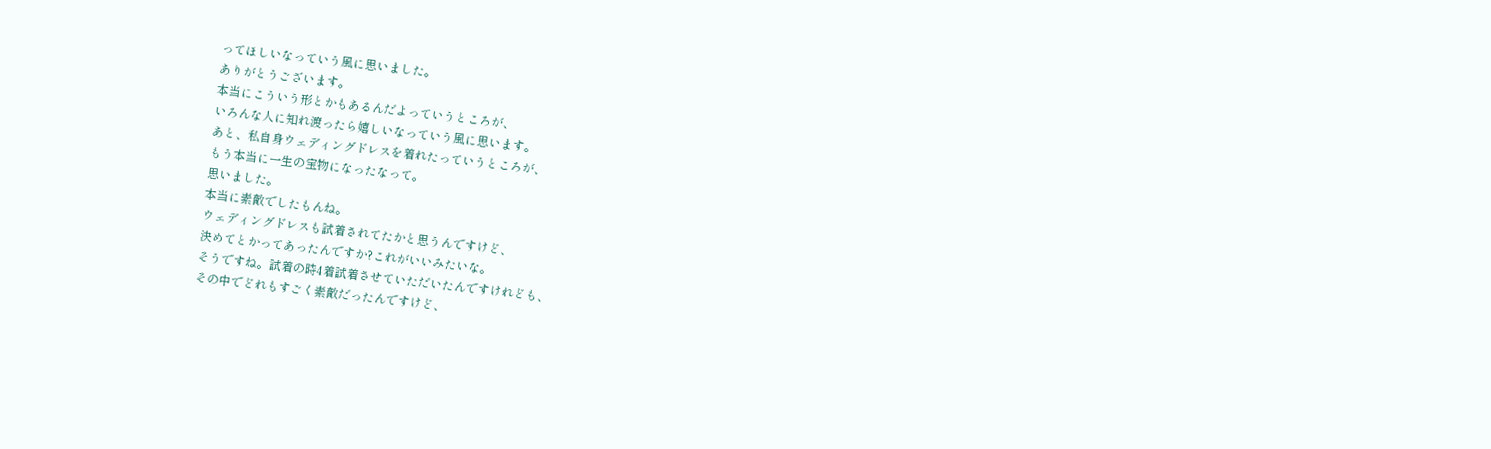ってほしいなっていう風に思いました。
ありがとうございます。
本当にこういう形とかもあるんだよっていうところが、
いろんな人に知れ渡ったら嬉しいなっていう風に思います。
あと、私自身ウェディングドレスを着れたっていうところが、
もう本当に一生の宝物になったなって。
思いました。
本当に素敵でしたもんね。
ウェディングドレスも試着されてたかと思うんですけど、
決めてとかってあったんですか?これがいいみたいな。
そうですね。試着の時4着試着させていただいたんですけれども、
その中でどれもすごく素敵だったんですけど、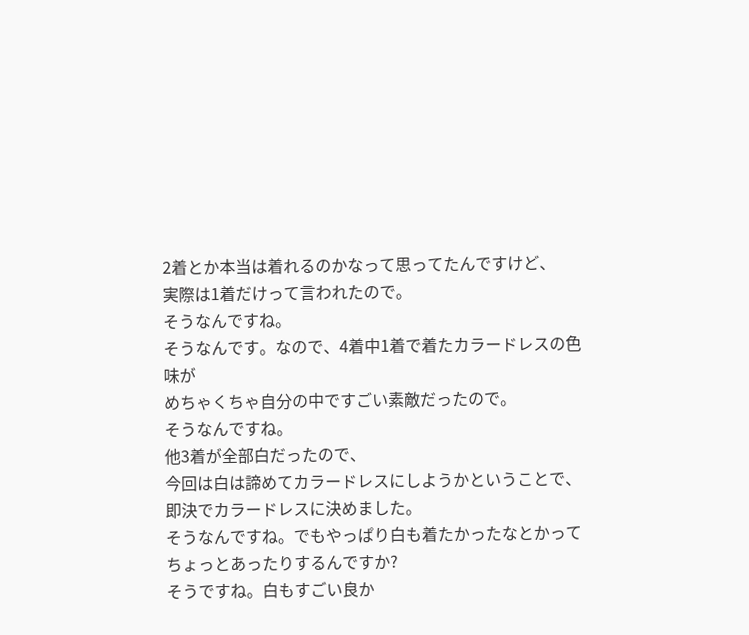2着とか本当は着れるのかなって思ってたんですけど、
実際は1着だけって言われたので。
そうなんですね。
そうなんです。なので、4着中1着で着たカラードレスの色味が
めちゃくちゃ自分の中ですごい素敵だったので。
そうなんですね。
他3着が全部白だったので、
今回は白は諦めてカラードレスにしようかということで、
即決でカラードレスに決めました。
そうなんですね。でもやっぱり白も着たかったなとかって
ちょっとあったりするんですか?
そうですね。白もすごい良か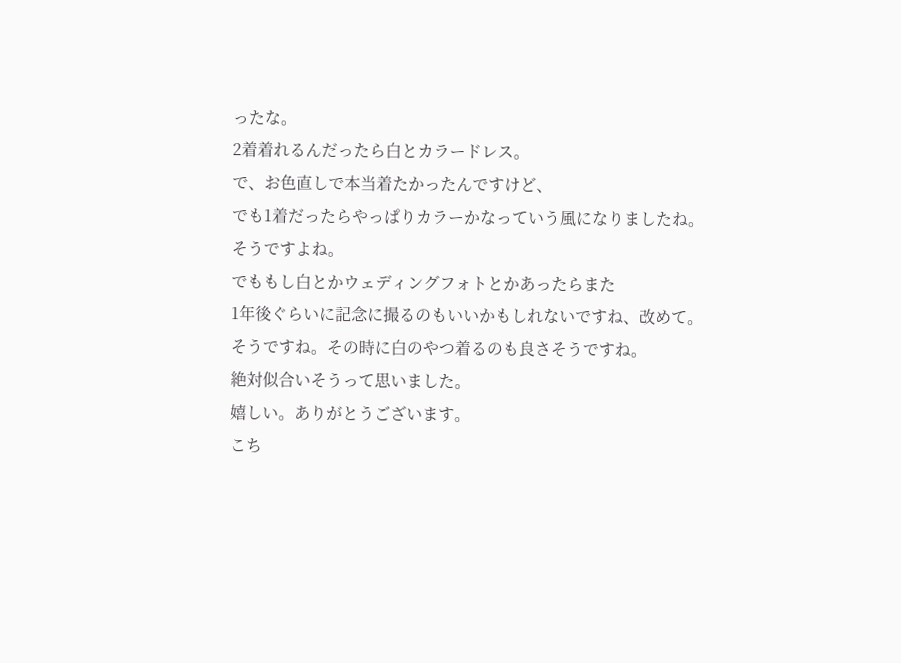ったな。
2着着れるんだったら白とカラードレス。
で、お色直しで本当着たかったんですけど、
でも1着だったらやっぱりカラーかなっていう風になりましたね。
そうですよね。
でももし白とかウェディングフォトとかあったらまた
1年後ぐらいに記念に撮るのもいいかもしれないですね、改めて。
そうですね。その時に白のやつ着るのも良さそうですね。
絶対似合いそうって思いました。
嬉しい。ありがとうございます。
こち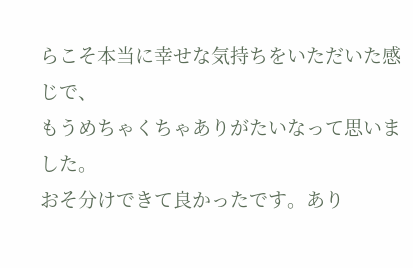らこそ本当に幸せな気持ちをいただいた感じで、
もうめちゃくちゃありがたいなって思いました。
おそ分けできて良かったです。あり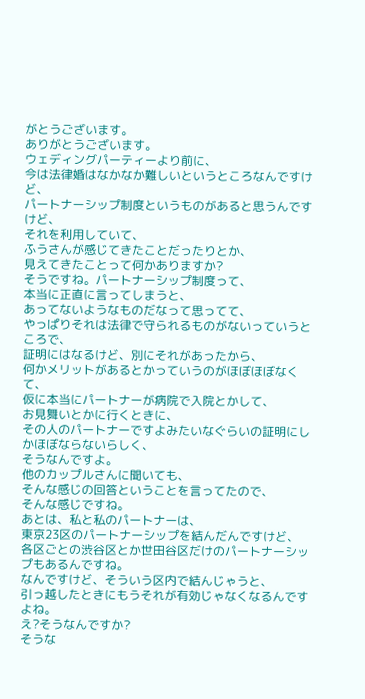がとうございます。
ありがとうございます。
ウェディングパーティーより前に、
今は法律婚はなかなか難しいというところなんですけど、
パートナーシップ制度というものがあると思うんですけど、
それを利用していて、
ふうさんが感じてきたことだったりとか、
見えてきたことって何かありますか?
そうですね。パートナーシップ制度って、
本当に正直に言ってしまうと、
あってないようなものだなって思ってて、
やっぱりそれは法律で守られるものがないっていうところで、
証明にはなるけど、別にそれがあったから、
何かメリットがあるとかっていうのがほぼほぼなくて、
仮に本当にパートナーが病院で入院とかして、
お見舞いとかに行くときに、
その人のパートナーですよみたいなぐらいの証明にしかほぼならないらしく、
そうなんですよ。
他のカップルさんに聞いても、
そんな感じの回答ということを言ってたので、
そんな感じですね。
あとは、私と私のパートナーは、
東京23区のパートナーシップを結んだんですけど、
各区ごとの渋谷区とか世田谷区だけのパートナーシップもあるんですね。
なんですけど、そういう区内で結んじゃうと、
引っ越したときにもうそれが有効じゃなくなるんですよね。
え?そうなんですか?
そうな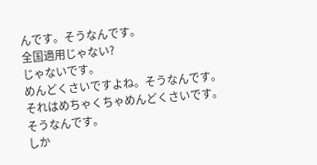んです。そうなんです。
全国適用じゃない?
じゃないです。
めんどくさいですよね。そうなんです。
それはめちゃくちゃめんどくさいです。
そうなんです。
しか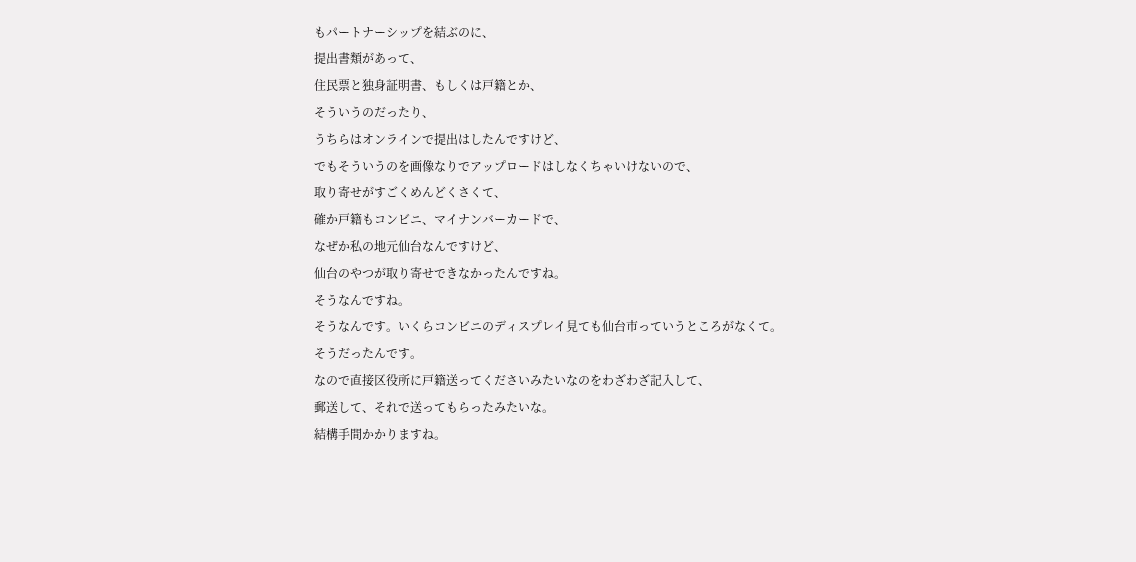もパートナーシップを結ぶのに、
提出書類があって、
住民票と独身証明書、もしくは戸籍とか、
そういうのだったり、
うちらはオンラインで提出はしたんですけど、
でもそういうのを画像なりでアップロードはしなくちゃいけないので、
取り寄せがすごくめんどくさくて、
確か戸籍もコンビニ、マイナンバーカードで、
なぜか私の地元仙台なんですけど、
仙台のやつが取り寄せできなかったんですね。
そうなんですね。
そうなんです。いくらコンビニのディスプレイ見ても仙台市っていうところがなくて。
そうだったんです。
なので直接区役所に戸籍送ってくださいみたいなのをわざわざ記入して、
郵送して、それで送ってもらったみたいな。
結構手間かかりますね。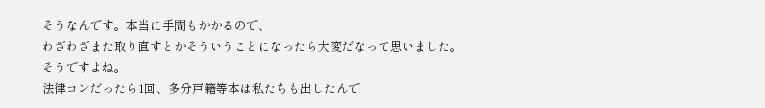そうなんです。本当に手間もかかるので、
わざわざまた取り直すとかそういうことになったら大変だなって思いました。
そうですよね。
法律コンだったら1回、多分戸籍等本は私たちも出したんで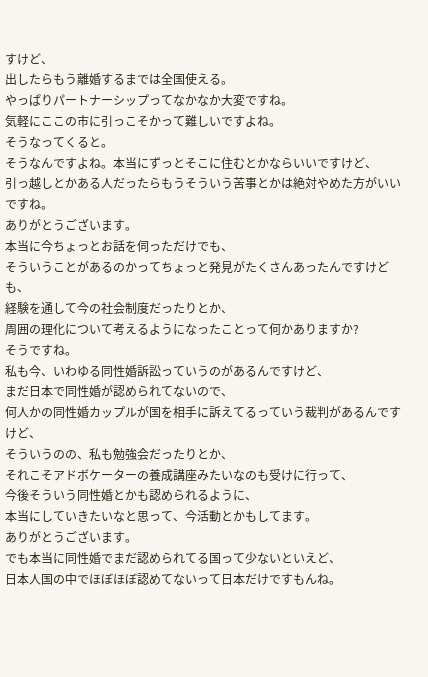すけど、
出したらもう離婚するまでは全国使える。
やっぱりパートナーシップってなかなか大変ですね。
気軽にここの市に引っこそかって難しいですよね。
そうなってくると。
そうなんですよね。本当にずっとそこに住むとかならいいですけど、
引っ越しとかある人だったらもうそういう苦事とかは絶対やめた方がいいですね。
ありがとうございます。
本当に今ちょっとお話を伺っただけでも、
そういうことがあるのかってちょっと発見がたくさんあったんですけども、
経験を通して今の社会制度だったりとか、
周囲の理化について考えるようになったことって何かありますか?
そうですね。
私も今、いわゆる同性婚訴訟っていうのがあるんですけど、
まだ日本で同性婚が認められてないので、
何人かの同性婚カップルが国を相手に訴えてるっていう裁判があるんですけど、
そういうのの、私も勉強会だったりとか、
それこそアドボケーターの養成講座みたいなのも受けに行って、
今後そういう同性婚とかも認められるように、
本当にしていきたいなと思って、今活動とかもしてます。
ありがとうございます。
でも本当に同性婚でまだ認められてる国って少ないといえど、
日本人国の中でほぼほぼ認めてないって日本だけですもんね。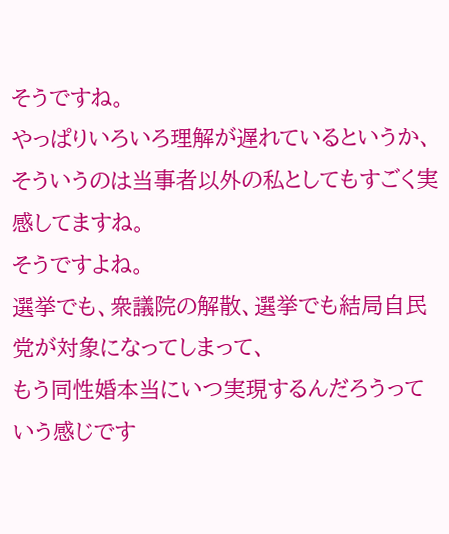そうですね。
やっぱりいろいろ理解が遅れているというか、
そういうのは当事者以外の私としてもすごく実感してますね。
そうですよね。
選挙でも、衆議院の解散、選挙でも結局自民党が対象になってしまって、
もう同性婚本当にいつ実現するんだろうっていう感じです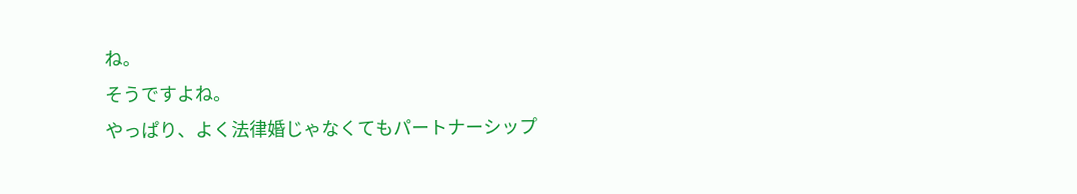ね。
そうですよね。
やっぱり、よく法律婚じゃなくてもパートナーシップ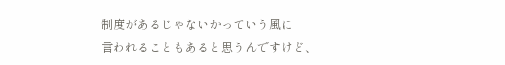制度があるじゃないかっていう風に
言われることもあると思うんですけど、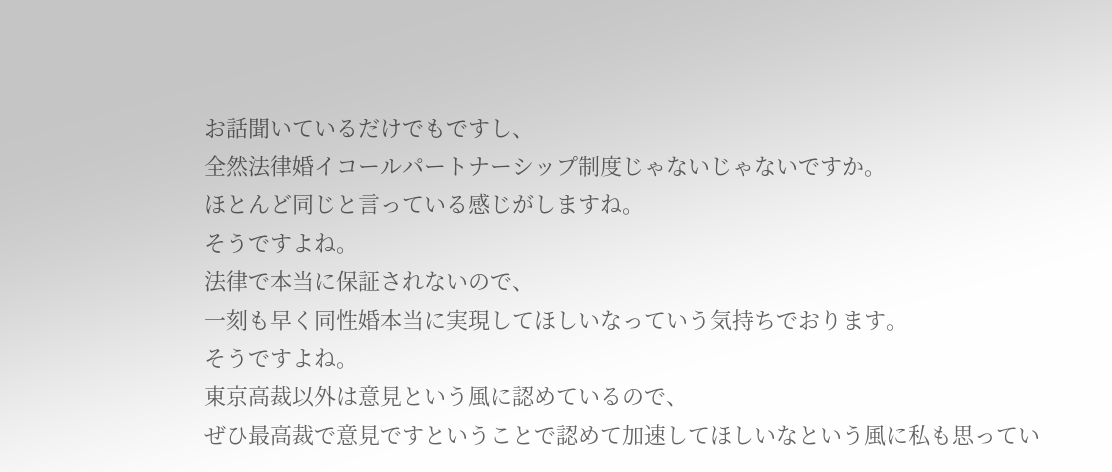お話聞いているだけでもですし、
全然法律婚イコールパートナーシップ制度じゃないじゃないですか。
ほとんど同じと言っている感じがしますね。
そうですよね。
法律で本当に保証されないので、
一刻も早く同性婚本当に実現してほしいなっていう気持ちでおります。
そうですよね。
東京高裁以外は意見という風に認めているので、
ぜひ最高裁で意見ですということで認めて加速してほしいなという風に私も思ってい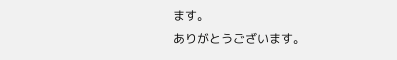ます。
ありがとうございます。